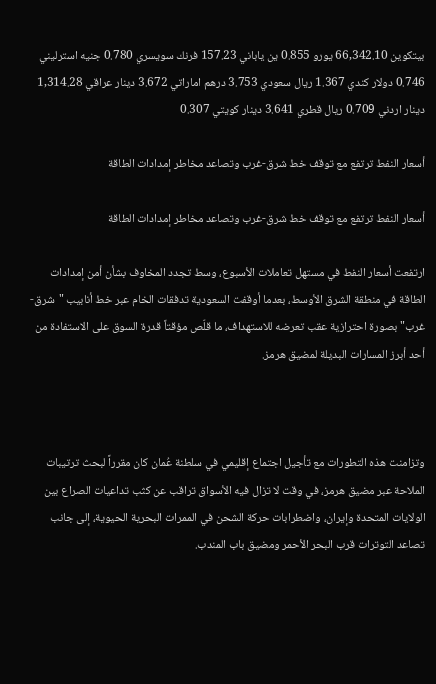بيتكوين 66,342.10 يورو 0.855 ين ياباني 157.23 فرنك سويسري 0.780 جنيه استرليني 0.746 دولار كندي 1.367 ريال سعودي 3.753 درهم اماراتي 3.672 دينار عراقي 1,314.28 دينار اردني 0.709 ريال قطري 3.641 دينار كويتي 0.307

أسعار النفط ترتفع مع توقف خط شرق-غرب وتصاعد مخاطر إمدادات الطاقة

أسعار النفط ترتفع مع توقف خط شرق-غرب وتصاعد مخاطر إمدادات الطاقة

ارتفعت أسعار النفط في مستهل تعاملات الأسبوع، وسط تجدد المخاوف بشأن أمن إمدادات الطاقة في منطقة الشرق الأوسط، بعدما أوقفت السعودية تدفقات الخام عبر خط أنابيب "شرق-غرب" بصورة احترازية عقب تعرضه للاستهداف، ما قلّص مؤقتاً قدرة السوق على الاستفادة من أحد أبرز المسارات البديلة لمضيق هرمز.



وتزامنت هذه التطورات مع تأجيل اجتماع إقليمي في سلطنة عُمان كان مقرراً لبحث ترتيبات الملاحة عبر مضيق هرمز، في وقت لا تزال فيه الأسواق تراقب عن كثب تداعيات الصراع بين الولايات المتحدة وإيران، واضطرابات حركة الشحن في الممرات البحرية الحيوية، إلى جانب تصاعد التوترات قرب البحر الأحمر ومضيق باب المندب.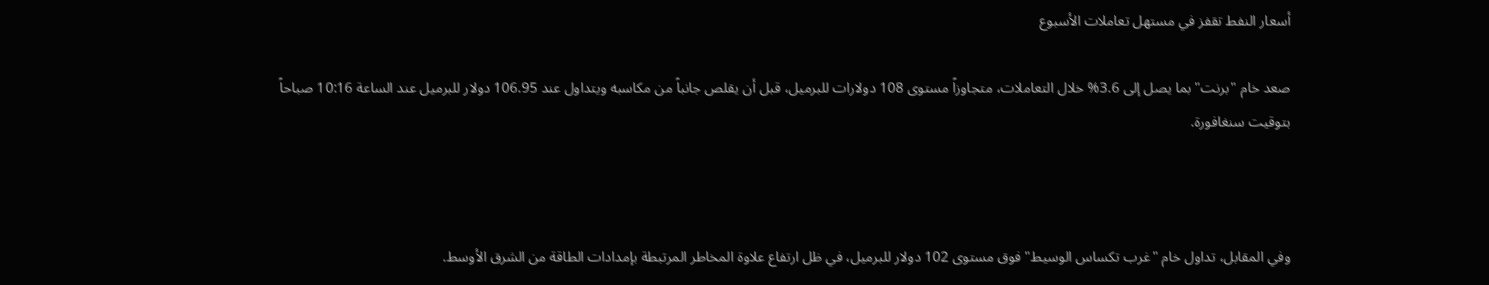أسعار النفط تقفز في مستهل تعاملات الأسبوع

صعد خام "برنت" بما يصل إلى 3.6% خلال التعاملات، متجاوزاً مستوى 108 دولارات للبرميل، قبل أن يقلص جانباً من مكاسبه ويتداول عند 106.95 دولار للبرميل عند الساعة 10:16 صباحاً بتوقيت سنغافورة.



وفي المقابل، تداول خام "غرب تكساس الوسيط" فوق مستوى 102 دولار للبرميل، في ظل ارتفاع علاوة المخاطر المرتبطة بإمدادات الطاقة من الشرق الأوسط.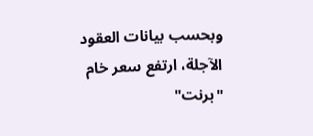وبحسب بيانات العقود الآجلة، ارتفع سعر خام "برنت"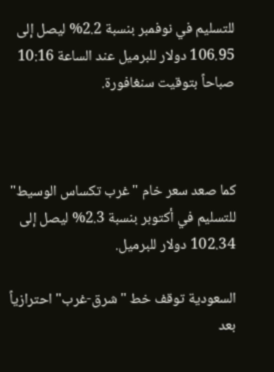للتسليم في نوفمبر بنسبة 2.2% ليصل إلى 106.95 دولار للبرميل عند الساعة 10:16 صباحاً بتوقيت سنغافورة.



كما صعد سعر خام "غرب تكساس الوسيط" للتسليم في أكتوبر بنسبة 2.3% ليصل إلى 102.34 دولار للبرميل.

السعودية توقف خط "شرق-غرب" احترازياً بعد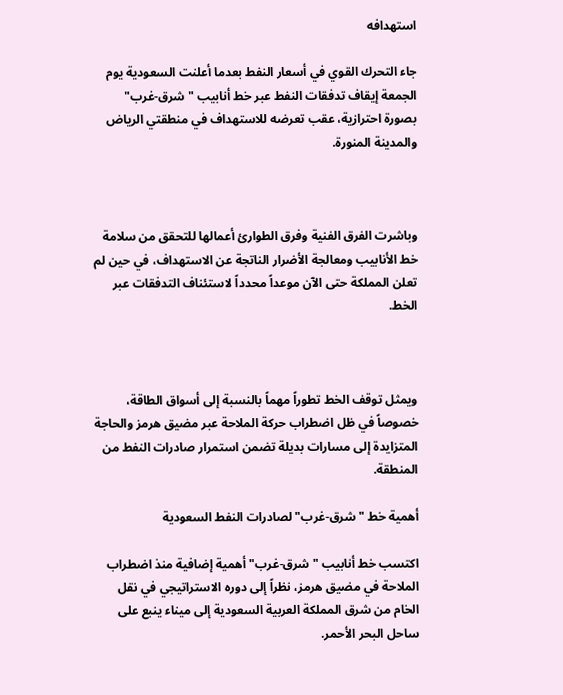استهدافه

جاء التحرك القوي في أسعار النفط بعدما أعلنت السعودية يوم الجمعة إيقاف تدفقات النفط عبر خط أنابيب "شرق-غرب" بصورة احترازية، عقب تعرضه للاستهداف في منطقتي الرياض والمدينة المنورة.



وباشرت الفرق الفنية وفرق الطوارئ أعمالها للتحقق من سلامة خط الأنابيب ومعالجة الأضرار الناتجة عن الاستهداف، في حين لم تعلن المملكة حتى الآن موعداً محدداً لاستئناف التدفقات عبر الخط.



ويمثل توقف الخط تطوراً مهماً بالنسبة إلى أسواق الطاقة، خصوصاً في ظل اضطراب حركة الملاحة عبر مضيق هرمز والحاجة المتزايدة إلى مسارات بديلة تضمن استمرار صادرات النفط من المنطقة.

أهمية خط "شرق-غرب" لصادرات النفط السعودية

اكتسب خط أنابيب "شرق-غرب" أهمية إضافية منذ اضطراب الملاحة في مضيق هرمز، نظراً إلى دوره الاستراتيجي في نقل الخام من شرق المملكة العربية السعودية إلى ميناء ينبع على ساحل البحر الأحمر.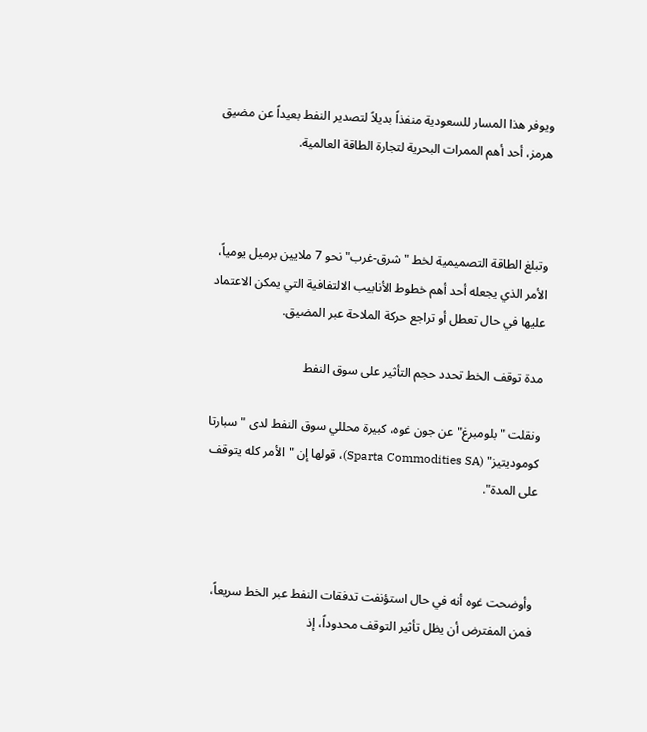ويوفر هذا المسار للسعودية منفذاً بديلاً لتصدير النفط بعيداً عن مضيق هرمز، أحد أهم الممرات البحرية لتجارة الطاقة العالمية.



وتبلغ الطاقة التصميمية لخط "شرق-غرب" نحو 7 ملايين برميل يومياً، الأمر الذي يجعله أحد أهم خطوط الأنابيب الالتفافية التي يمكن الاعتماد عليها في حال تعطل أو تراجع حركة الملاحة عبر المضيق.

مدة توقف الخط تحدد حجم التأثير على سوق النفط

ونقلت "بلومبرغ" عن جون غوه، كبيرة محللي سوق النفط لدى "سبارتا كوموديتيز" (Sparta Commodities SA)، قولها إن "الأمر كله يتوقف على المدة".



وأوضحت غوه أنه في حال استؤنفت تدفقات النفط عبر الخط سريعاً، فمن المفترض أن يظل تأثير التوقف محدوداً، إذ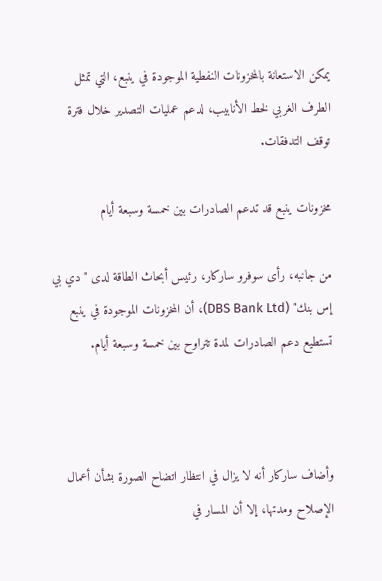يمكن الاستعانة بالمخزونات النفطية الموجودة في ينبع، التي تمثل الطرف الغربي لخط الأنابيب، لدعم عمليات التصدير خلال فترة توقف التدفقات.

مخزونات ينبع قد تدعم الصادرات بين خمسة وسبعة أيام

من جانبه، رأى سوفرو ساركار، رئيس أبحاث الطاقة لدى "دي بي إس بنك" (DBS Bank Ltd)، أن المخزونات الموجودة في ينبع تستطيع دعم الصادرات لمدة تتراوح بين خمسة وسبعة أيام.



وأضاف ساركار أنه لا يزال في انتظار اتضاح الصورة بشأن أعمال الإصلاح ومدتها، إلا أن المسار في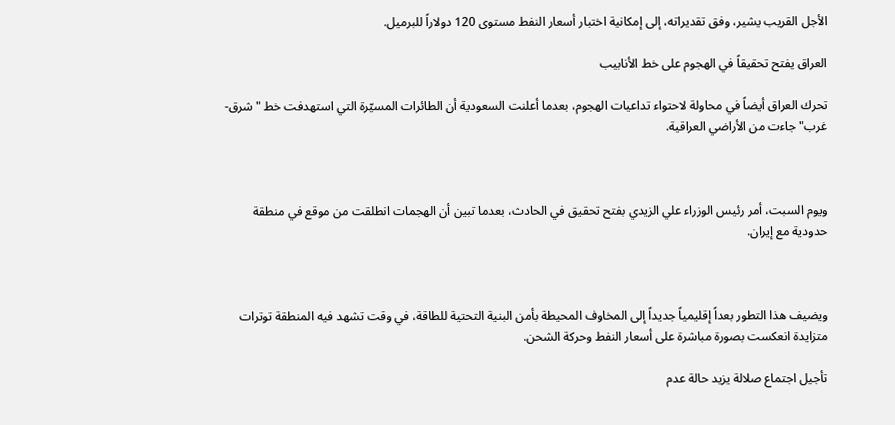الأجل القريب يشير، وفق تقديراته، إلى إمكانية اختبار أسعار النفط مستوى 120 دولاراً للبرميل.

العراق يفتح تحقيقاً في الهجوم على خط الأنابيب

تحرك العراق أيضاً في محاولة لاحتواء تداعيات الهجوم، بعدما أعلنت السعودية أن الطائرات المسيّرة التي استهدفت خط "شرق-غرب" جاءت من الأراضي العراقية.



ويوم السبت، أمر رئيس الوزراء علي الزيدي بفتح تحقيق في الحادث، بعدما تبين أن الهجمات انطلقت من موقع في منطقة حدودية مع إيران.



ويضيف هذا التطور بعداً إقليمياً جديداً إلى المخاوف المحيطة بأمن البنية التحتية للطاقة، في وقت تشهد فيه المنطقة توترات متزايدة انعكست بصورة مباشرة على أسعار النفط وحركة الشحن.

تأجيل اجتماع صلالة يزيد حالة عدم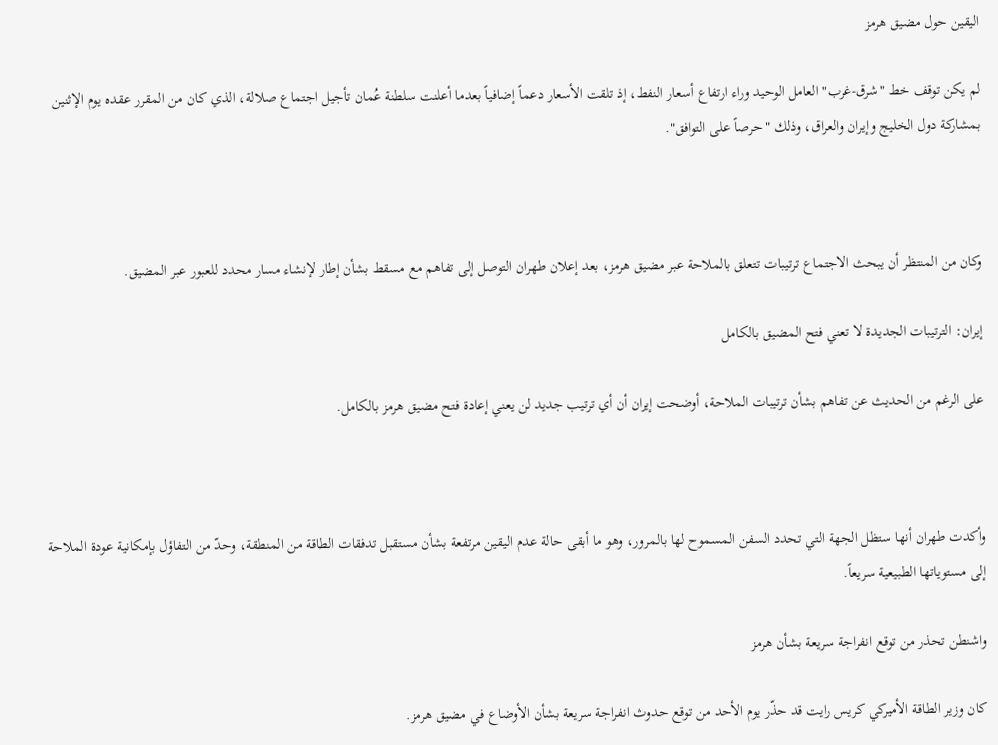اليقين حول مضيق هرمز

لم يكن توقف خط "شرق-غرب" العامل الوحيد وراء ارتفاع أسعار النفط، إذ تلقت الأسعار دعماً إضافياً بعدما أعلنت سلطنة عُمان تأجيل اجتماع صلالة، الذي كان من المقرر عقده يوم الإثنين بمشاركة دول الخليج وإيران والعراق، وذلك "حرصاً على التوافق".



وكان من المنتظر أن يبحث الاجتماع ترتيبات تتعلق بالملاحة عبر مضيق هرمز، بعد إعلان طهران التوصل إلى تفاهم مع مسقط بشأن إطار لإنشاء مسار محدد للعبور عبر المضيق.

إيران: الترتيبات الجديدة لا تعني فتح المضيق بالكامل

على الرغم من الحديث عن تفاهم بشأن ترتيبات الملاحة، أوضحت إيران أن أي ترتيب جديد لن يعني إعادة فتح مضيق هرمز بالكامل.



وأكدت طهران أنها ستظل الجهة التي تحدد السفن المسموح لها بالمرور، وهو ما أبقى حالة عدم اليقين مرتفعة بشأن مستقبل تدفقات الطاقة من المنطقة، وحدّ من التفاؤل بإمكانية عودة الملاحة إلى مستوياتها الطبيعية سريعاً.

واشنطن تحذر من توقع انفراجة سريعة بشأن هرمز

كان وزير الطاقة الأميركي كريس رايت قد حذّر يوم الأحد من توقع حدوث انفراجة سريعة بشأن الأوضاع في مضيق هرمز.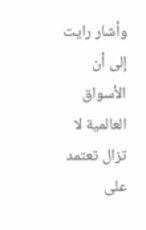وأشار رايت إلى أن الأسواق العالمية لا تزال تعتمد على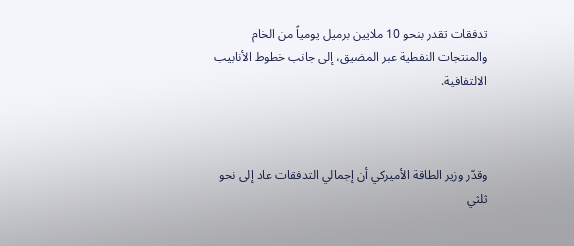تدفقات تقدر بنحو 10 ملايين برميل يومياً من الخام والمنتجات النفطية عبر المضيق، إلى جانب خطوط الأنابيب الالتفافية.



وقدّر وزير الطاقة الأميركي أن إجمالي التدفقات عاد إلى نحو ثلثي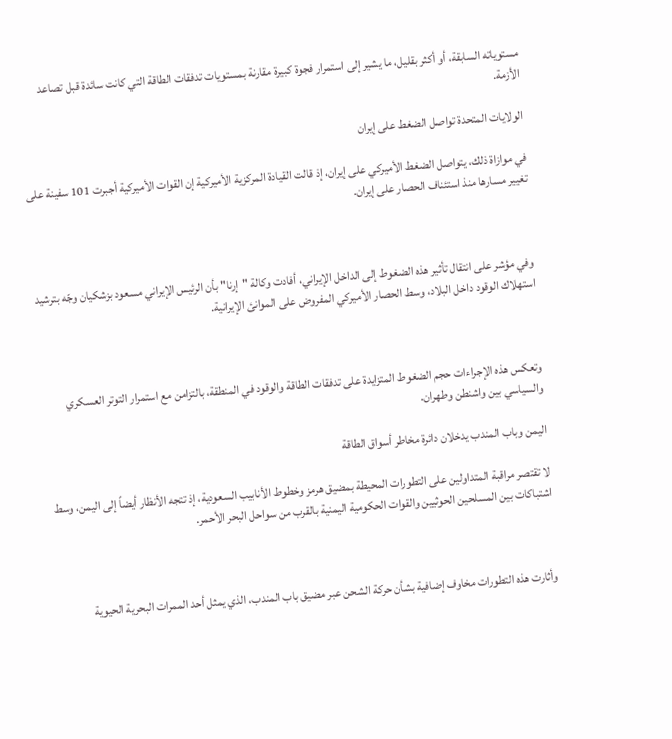مستوياته السابقة، أو أكثر بقليل، ما يشير إلى استمرار فجوة كبيرة مقارنة بمستويات تدفقات الطاقة التي كانت سائدة قبل تصاعد الأزمة.

الولايات المتحدة تواصل الضغط على إيران

في موازاة ذلك، يتواصل الضغط الأميركي على إيران، إذ قالت القيادة المركزية الأميركية إن القوات الأميركية أجبرت 101 سفينة على تغيير مسارها منذ استئناف الحصار على إيران.



وفي مؤشر على انتقال تأثير هذه الضغوط إلى الداخل الإيراني، أفادت وكالة "إرنا" بأن الرئيس الإيراني مسعود بزشكيان وجّه بترشيد استهلاك الوقود داخل البلاد، وسط الحصار الأميركي المفروض على الموانئ الإيرانية.



وتعكس هذه الإجراءات حجم الضغوط المتزايدة على تدفقات الطاقة والوقود في المنطقة، بالتزامن مع استمرار التوتر العسكري والسياسي بين واشنطن وطهران.

اليمن وباب المندب يدخلان دائرة مخاطر أسواق الطاقة

لا تقتصر مراقبة المتداولين على التطورات المحيطة بمضيق هرمز وخطوط الأنابيب السعودية، إذ تتجه الأنظار أيضاً إلى اليمن، وسط اشتباكات بين المسلحين الحوثيين والقوات الحكومية اليمنية بالقرب من سواحل البحر الأحمر.



وأثارت هذه التطورات مخاوف إضافية بشأن حركة الشحن عبر مضيق باب المندب، الذي يمثل أحد الممرات البحرية الحيوية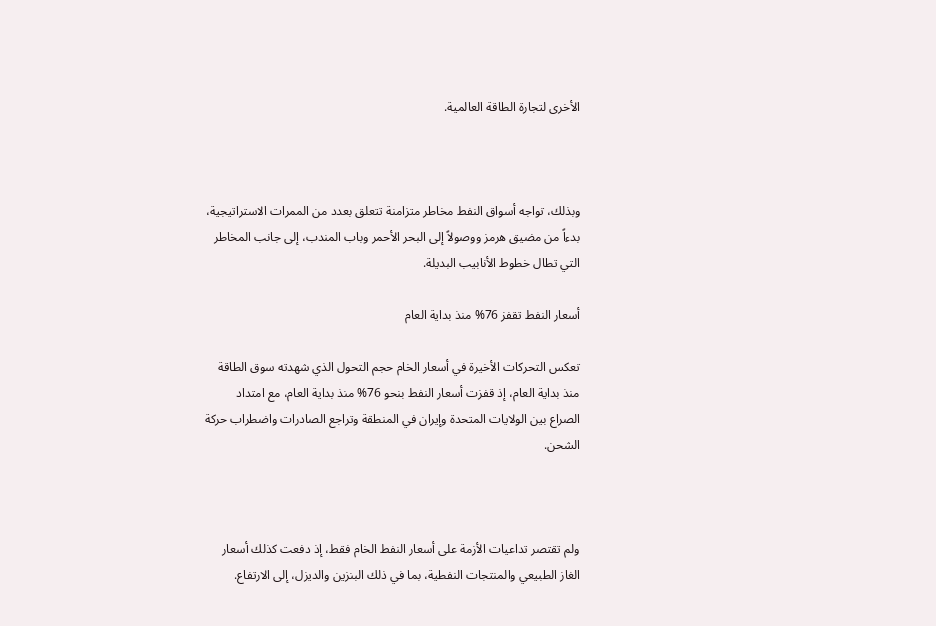الأخرى لتجارة الطاقة العالمية.



وبذلك، تواجه أسواق النفط مخاطر متزامنة تتعلق بعدد من الممرات الاستراتيجية، بدءاً من مضيق هرمز ووصولاً إلى البحر الأحمر وباب المندب، إلى جانب المخاطر التي تطال خطوط الأنابيب البديلة.

أسعار النفط تقفز 76% منذ بداية العام

تعكس التحركات الأخيرة في أسعار الخام حجم التحول الذي شهدته سوق الطاقة منذ بداية العام، إذ قفزت أسعار النفط بنحو 76% منذ بداية العام، مع امتداد الصراع بين الولايات المتحدة وإيران في المنطقة وتراجع الصادرات واضطراب حركة الشحن.



ولم تقتصر تداعيات الأزمة على أسعار النفط الخام فقط، إذ دفعت كذلك أسعار الغاز الطبيعي والمنتجات النفطية، بما في ذلك البنزين والديزل، إلى الارتفاع.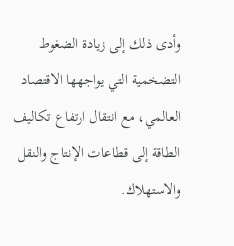وأدى ذلك إلى زيادة الضغوط التضخمية التي يواجهها الاقتصاد العالمي، مع انتقال ارتفاع تكاليف الطاقة إلى قطاعات الإنتاج والنقل والاستهلاك.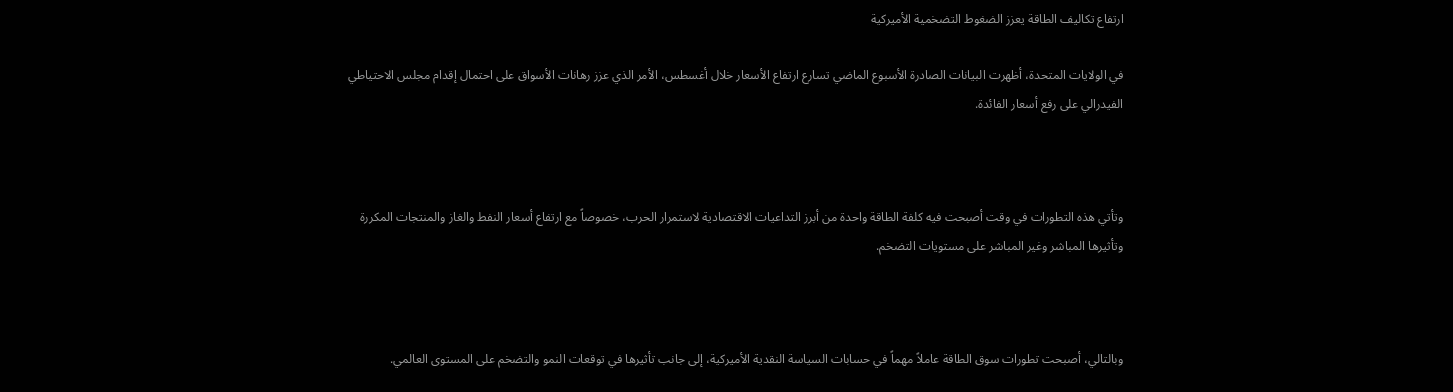ارتفاع تكاليف الطاقة يعزز الضغوط التضخمية الأميركية

في الولايات المتحدة، أظهرت البيانات الصادرة الأسبوع الماضي تسارع ارتفاع الأسعار خلال أغسطس، الأمر الذي عزز رهانات الأسواق على احتمال إقدام مجلس الاحتياطي الفيدرالي على رفع أسعار الفائدة.



وتأتي هذه التطورات في وقت أصبحت فيه كلفة الطاقة واحدة من أبرز التداعيات الاقتصادية لاستمرار الحرب، خصوصاً مع ارتفاع أسعار النفط والغاز والمنتجات المكررة وتأثيرها المباشر وغير المباشر على مستويات التضخم.



وبالتالي، أصبحت تطورات سوق الطاقة عاملاً مهماً في حسابات السياسة النقدية الأميركية، إلى جانب تأثيرها في توقعات النمو والتضخم على المستوى العالمي.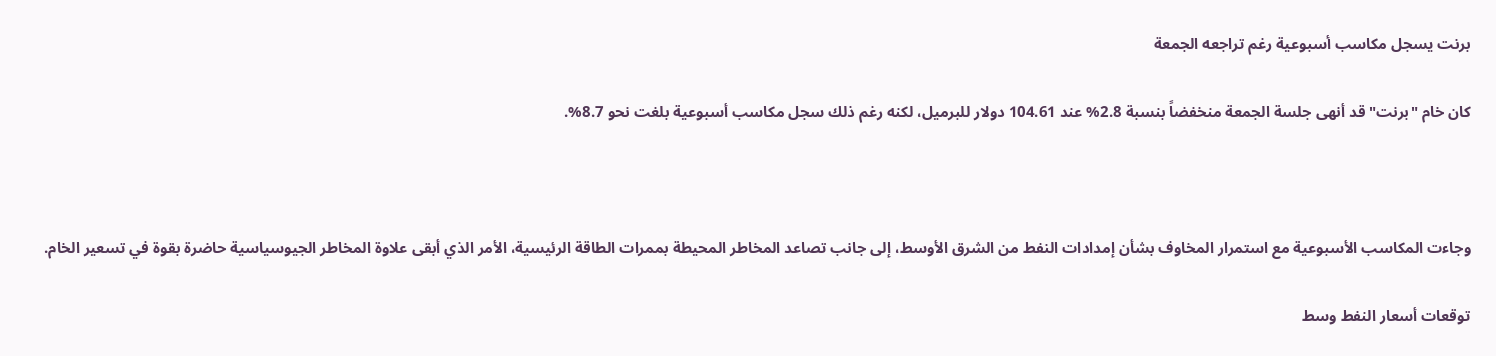برنت يسجل مكاسب أسبوعية رغم تراجعه الجمعة

كان خام "برنت" قد أنهى جلسة الجمعة منخفضاً بنسبة 2.8% عند 104.61 دولار للبرميل، لكنه رغم ذلك سجل مكاسب أسبوعية بلغت نحو 8.7%.



وجاءت المكاسب الأسبوعية مع استمرار المخاوف بشأن إمدادات النفط من الشرق الأوسط، إلى جانب تصاعد المخاطر المحيطة بممرات الطاقة الرئيسية، الأمر الذي أبقى علاوة المخاطر الجيوسياسية حاضرة بقوة في تسعير الخام.

توقعات أسعار النفط وسط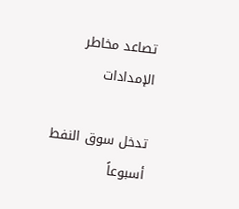تصاعد مخاطر الإمدادات

تدخل سوق النفط أسبوعاً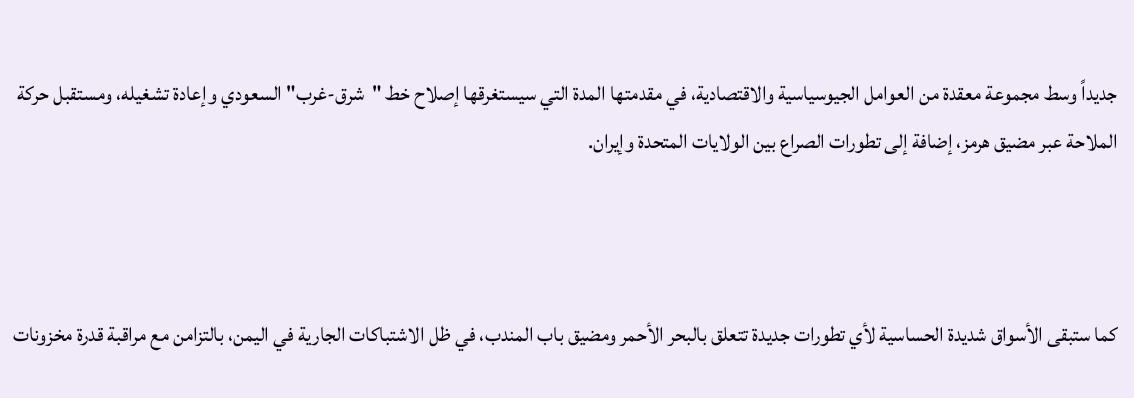جديداً وسط مجموعة معقدة من العوامل الجيوسياسية والاقتصادية، في مقدمتها المدة التي سيستغرقها إصلاح خط "شرق-غرب" السعودي وإعادة تشغيله، ومستقبل حركة الملاحة عبر مضيق هرمز، إضافة إلى تطورات الصراع بين الولايات المتحدة وإيران.



كما ستبقى الأسواق شديدة الحساسية لأي تطورات جديدة تتعلق بالبحر الأحمر ومضيق باب المندب، في ظل الاشتباكات الجارية في اليمن، بالتزامن مع مراقبة قدرة مخزونات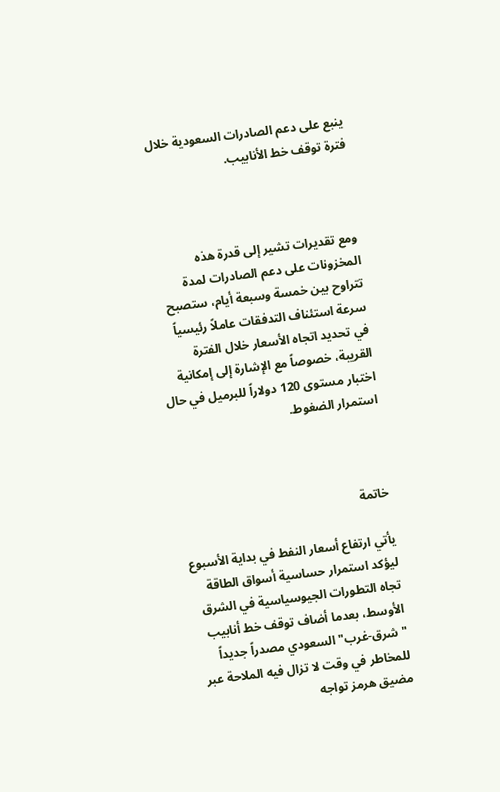ينبع على دعم الصادرات السعودية خلال فترة توقف خط الأنابيب.



ومع تقديرات تشير إلى قدرة هذه المخزونات على دعم الصادرات لمدة تتراوح بين خمسة وسبعة أيام، ستصبح سرعة استئناف التدفقات عاملاً رئيسياً في تحديد اتجاه الأسعار خلال الفترة القريبة، خصوصاً مع الإشارة إلى إمكانية اختبار مستوى 120 دولاراً للبرميل في حال استمرار الضغوط.



خاتمة

يأتي ارتفاع أسعار النفط في بداية الأسبوع ليؤكد استمرار حساسية أسواق الطاقة تجاه التطورات الجيوسياسية في الشرق الأوسط، بعدما أضاف توقف خط أنابيب "شرق-غرب" السعودي مصدراً جديداً للمخاطر في وقت لا تزال فيه الملاحة عبر مضيق هرمز تواجه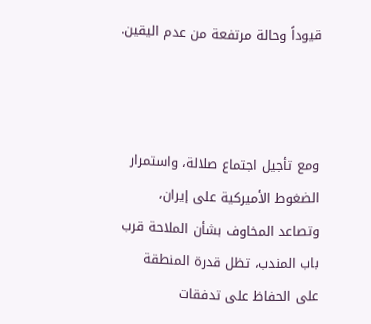قيوداً وحالة مرتفعة من عدم اليقين.



ومع تأجيل اجتماع صلالة، واستمرار الضغوط الأميركية على إيران، وتصاعد المخاوف بشأن الملاحة قرب باب المندب، تظل قدرة المنطقة على الحفاظ على تدفقات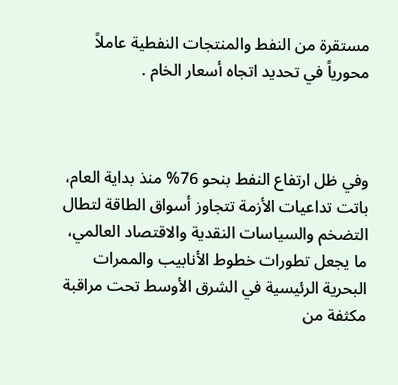مستقرة من النفط والمنتجات النفطية عاملاً محورياً في تحديد اتجاه أسعار الخام .



وفي ظل ارتفاع النفط بنحو 76% منذ بداية العام، باتت تداعيات الأزمة تتجاوز أسواق الطاقة لتطال التضخم والسياسات النقدية والاقتصاد العالمي، ما يجعل تطورات خطوط الأنابيب والممرات البحرية الرئيسية في الشرق الأوسط تحت مراقبة مكثفة من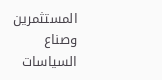المستثمرين وصناع السياسات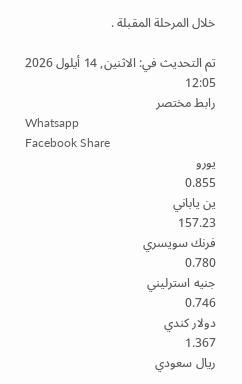خلال المرحلة المقبلة .

تم التحديث في: الاثنين, 14 أيلول 2026 12:05
رابط مختصر
Whatsapp
Facebook Share
يورو
0.855
ين ياباني
157.23
فرنك سويسري
0.780
جنيه استرليني
0.746
دولار كندي
1.367
ريال سعودي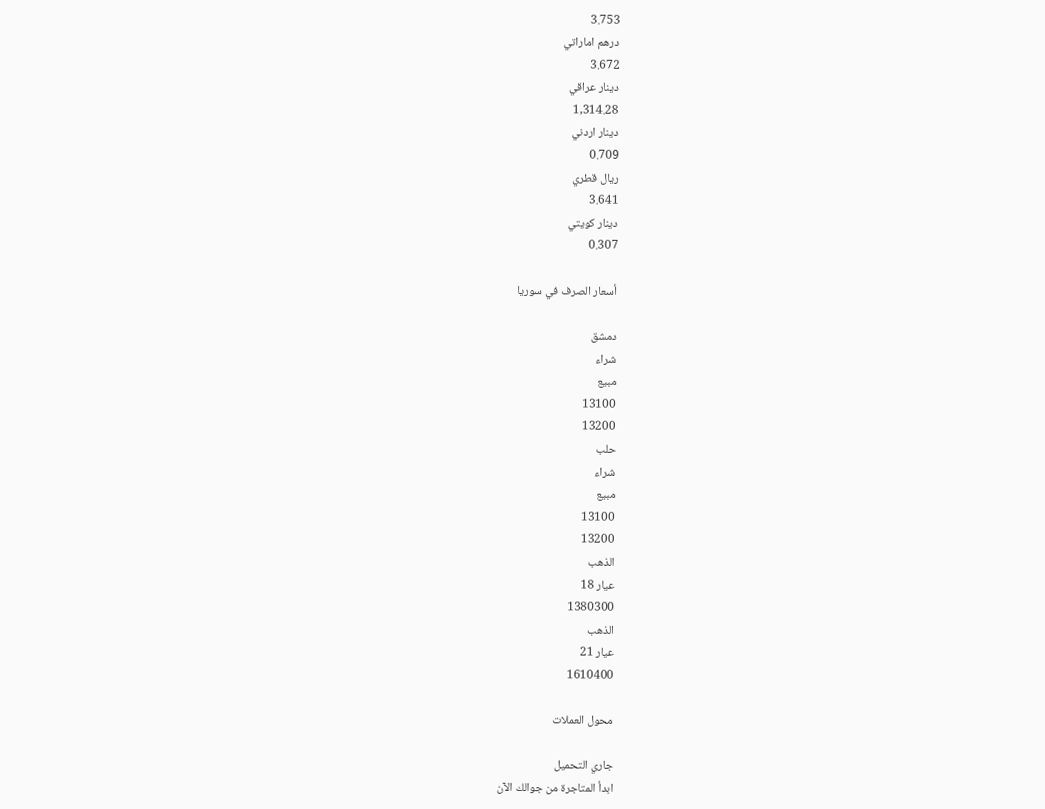3.753
درهم اماراتي
3.672
دينار عراقي
1,314.28
دينار اردني
0.709
ريال قطري
3.641
دينار كويتي
0.307

أسعار الصرف في سوريا

دمشق
شراء
مبيع
13100
13200
حلب
شراء
مبيع
13100
13200
الذهب
عيار 18
1380300
الذهب
عيار 21
1610400

محول العملات

جاري التحميل
ابدأ المتاجرة من جوالك الآن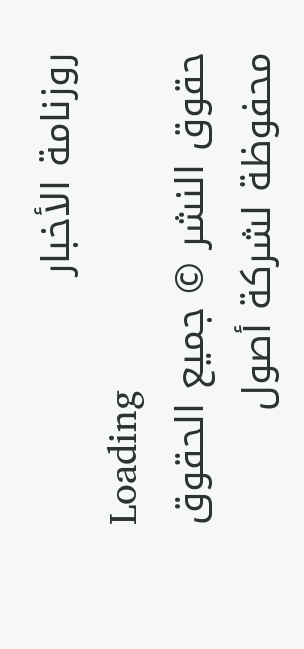روزنامة الأخبار
Loading
حقوق النشر © جميع الحقوق محفوظة لشركة أصول